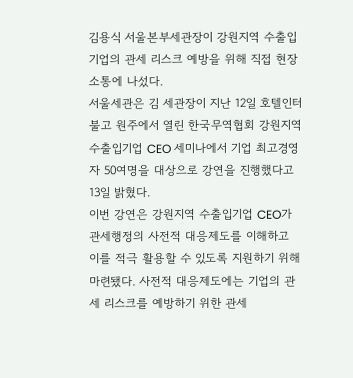김용식 서울본부세관장이 강원지역 수출입기업의 관세 리스크 예방을 위해 직접 현장소통에 나섰다.
서울세관은 김 세관장이 지난 12일 호텔인터불고 원주에서 열린 한국무역협회 강원지역 수출입기업 CEO 세미나에서 기업 최고경영자 50여명을 대상으로 강연을 진행했다고 13일 밝혔다.
이번 강연은 강원지역 수출입기업 CEO가 관세행정의 사전적 대응제도를 이해하고 이를 적극 활용할 수 있도록 지원하기 위해 마련됐다. 사전적 대응제도에는 기업의 관세 리스크를 예방하기 위한 관세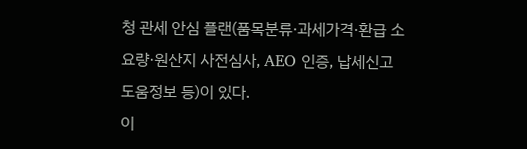청 관세 안심 플랜(품목분류·과세가격·환급 소요량·원산지 사전심사, AEO 인증, 납세신고도움정보 등)이 있다.
이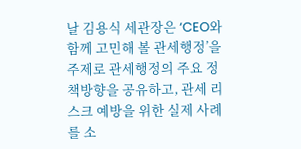날 김용식 세관장은 ‘CEO와 함께 고민해 볼 관세행정’을 주제로 관세행정의 주요 정책방향을 공유하고, 관세 리스크 예방을 위한 실제 사례를 소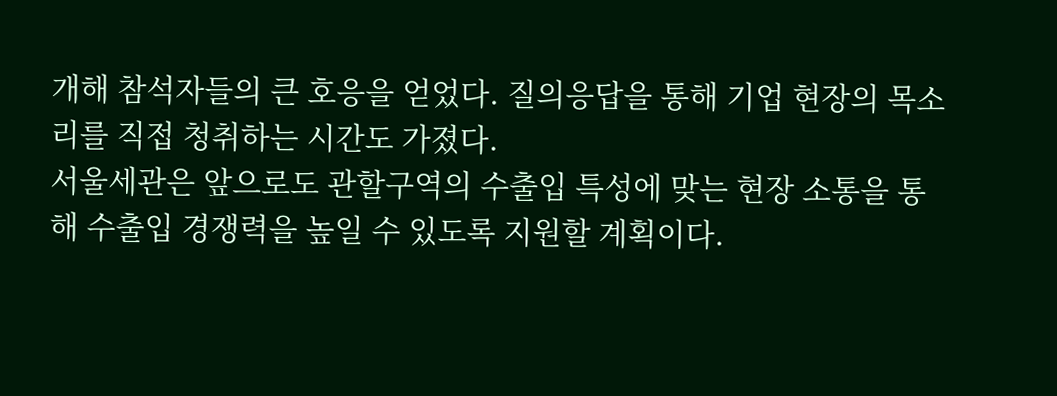개해 참석자들의 큰 호응을 얻었다. 질의응답을 통해 기업 현장의 목소리를 직접 청취하는 시간도 가졌다.
서울세관은 앞으로도 관할구역의 수출입 특성에 맞는 현장 소통을 통해 수출입 경쟁력을 높일 수 있도록 지원할 계획이다.